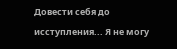Довести себя до исступления... Я не могу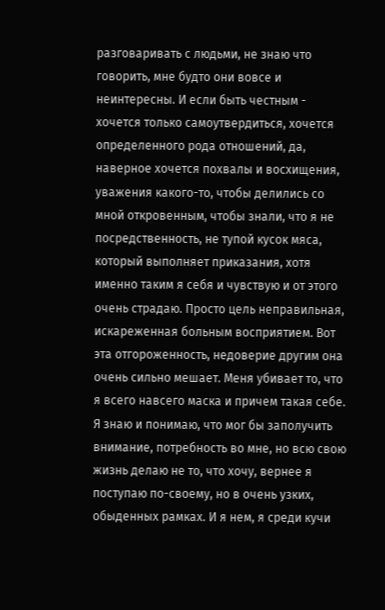разговаривать с людьми, не знаю что говорить, мне будто они вовсе и неинтересны. И если быть честным - хочется только самоутвердиться, хочется определенного рода отношений, да, наверное хочется похвалы и восхищения, уважения какого-то, чтобы делились со мной откровенным, чтобы знали, что я не посредственность, не тупой кусок мяса, который выполняет приказания, хотя именно таким я себя и чувствую и от этого очень страдаю. Просто цель неправильная, искареженная больным восприятием. Вот эта отгороженность, недоверие другим она очень сильно мешает. Меня убивает то, что я всего навсего маска и причем такая себе. Я знаю и понимаю, что мог бы заполучить внимание, потребность во мне, но всю свою жизнь делаю не то, что хочу, вернее я поступаю по-своему, но в очень узких, обыденных рамках. И я нем, я среди кучи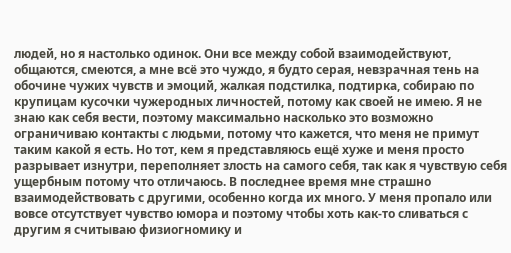людей, но я настолько одинок. Они все между собой взаимодействуют, общаются, смеются, а мне всё это чуждо, я будто серая, невзрачная тень на обочине чужих чувств и эмоций, жалкая подстилка, подтирка, собираю по крупицам кусочки чужеродных личностей, потому как своей не имею. Я не знаю как себя вести, поэтому максимально насколько это возможно ограничиваю контакты с людьми, потому что кажется, что меня не примут таким какой я есть. Но тот, кем я представляюсь ещё хуже и меня просто разрывает изнутри, переполняет злость на самого себя, так как я чувствую себя ущербным потому что отличаюсь. В последнее время мне страшно взаимодействовать с другими, особенно когда их много. У меня пропало или вовсе отсутствует чувство юмора и поэтому чтобы хоть как-то сливаться с другим я считываю физиогномику и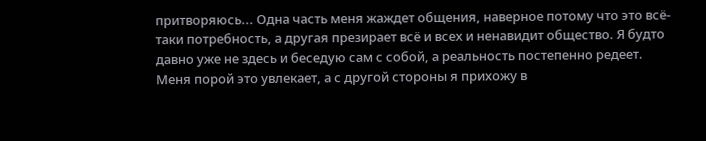притворяюсь... Одна часть меня жаждет общения, наверное потому что это всё-таки потребность, а другая презирает всё и всех и ненавидит общество. Я будто давно уже не здесь и беседую сам с собой, а реальность постепенно редеет. Меня порой это увлекает, а с другой стороны я прихожу в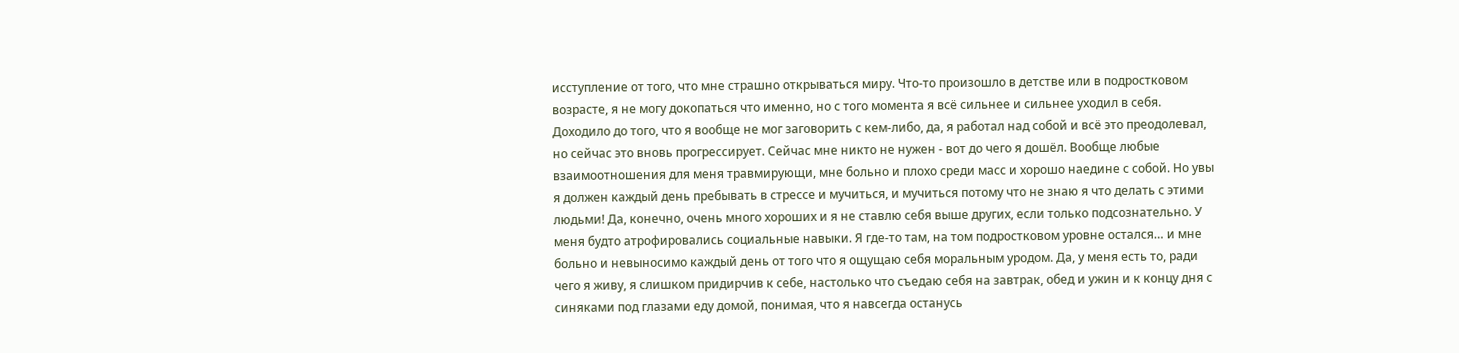исступление от того, что мне страшно открываться миру. Что-то произошло в детстве или в подростковом возрасте, я не могу докопаться что именно, но с того момента я всё сильнее и сильнее уходил в себя. Доходило до того, что я вообще не мог заговорить с кем-либо, да, я работал над собой и всё это преодолевал, но сейчас это вновь прогрессирует. Сейчас мне никто не нужен - вот до чего я дошёл. Вообще любые взаимоотношения для меня травмирующи, мне больно и плохо среди масс и хорошо наедине с собой. Но увы я должен каждый день пребывать в стрессе и мучиться, и мучиться потому что не знаю я что делать с этими людьми! Да, конечно, очень много хороших и я не ставлю себя выше других, если только подсознательно. У меня будто атрофировались социальные навыки. Я где-то там, на том подростковом уровне остался… и мне больно и невыносимо каждый день от того что я ощущаю себя моральным уродом. Да, у меня есть то, ради чего я живу, я слишком придирчив к себе, настолько что съедаю себя на завтрак, обед и ужин и к концу дня с синяками под глазами еду домой, понимая, что я навсегда останусь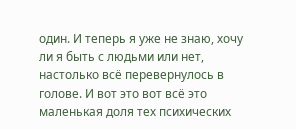один. И теперь я уже не знаю, хочу ли я быть с людьми или нет, настолько всё перевернулось в голове. И вот это вот всё это маленькая доля тех психических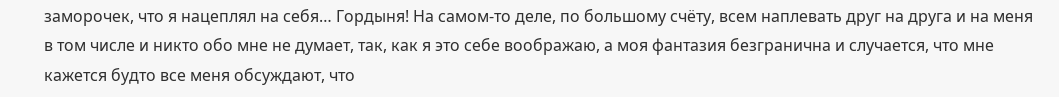заморочек, что я нацеплял на себя… Гордыня! На самом-то деле, по большому счёту, всем наплевать друг на друга и на меня в том числе и никто обо мне не думает, так, как я это себе воображаю, а моя фантазия безгранична и случается, что мне кажется будто все меня обсуждают, что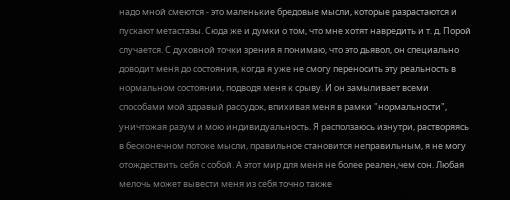надо мной смеются - это маленькие бредовые мысли, которые разрастаются и пускают метастазы. Сюда же и думки о том, что мне хотят навредить и т. д. Порой случается. С духовной точки зрения я понимаю, что это дьявол, он специально доводит меня до состояния, когда я уже не смогу переносить эту реальность в нормальном состоянии, подводя меня к срыву. И он замыливает всеми способами мой здравый рассудок, впихивая меня в рамки "нормальности", уничтожая разум и мою индивидуальность. Я расползаюсь изнутри, растворяясь в бесконечном потоке мысли, правильное становится неправильным, я не могу отождествить себя с собой. А этот мир для меня не более реален,чем сон. Любая мелочь может вывести меня из себя точно также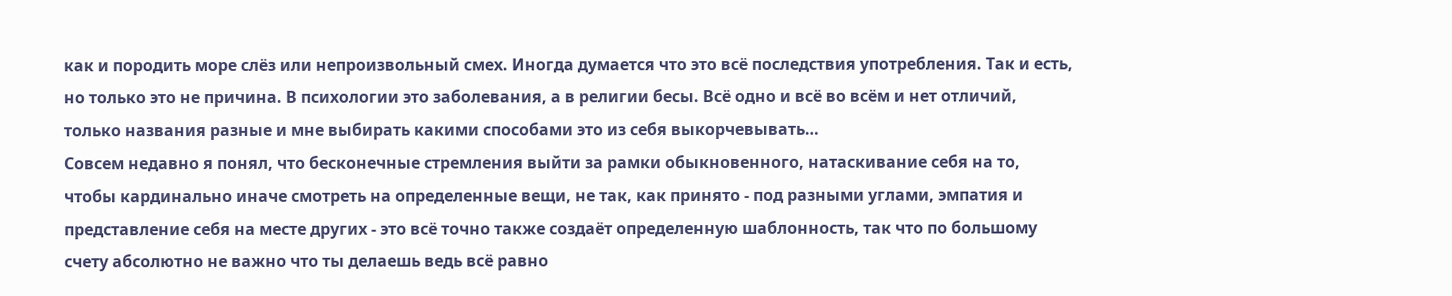как и породить море слёз или непроизвольный смех. Иногда думается что это всё последствия употребления. Так и есть, но только это не причина. В психологии это заболевания, а в религии бесы. Всё одно и всё во всём и нет отличий, только названия разные и мне выбирать какими способами это из себя выкорчевывать…
Совсем недавно я понял, что бесконечные стремления выйти за рамки обыкновенного, натаскивание себя на то, чтобы кардинально иначе смотреть на определенные вещи, не так, как принято - под разными углами, эмпатия и представление себя на месте других - это всё точно также создаёт определенную шаблонность, так что по большому счету абсолютно не важно что ты делаешь ведь всё равно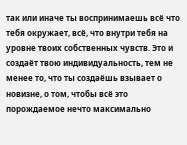так или иначе ты воспринимаешь всё что тебя окружает, всё, что внутри тебя на уровне твоих собственных чувств. Это и создаёт твою индивидуальность, тем не менее то, что ты создаёшь взывает о новизне, о том, чтобы всё это порождаемое нечто максимально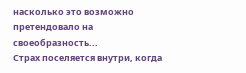насколько это возможно претендовало на своеобразность...
Страх поселяется внутри, когда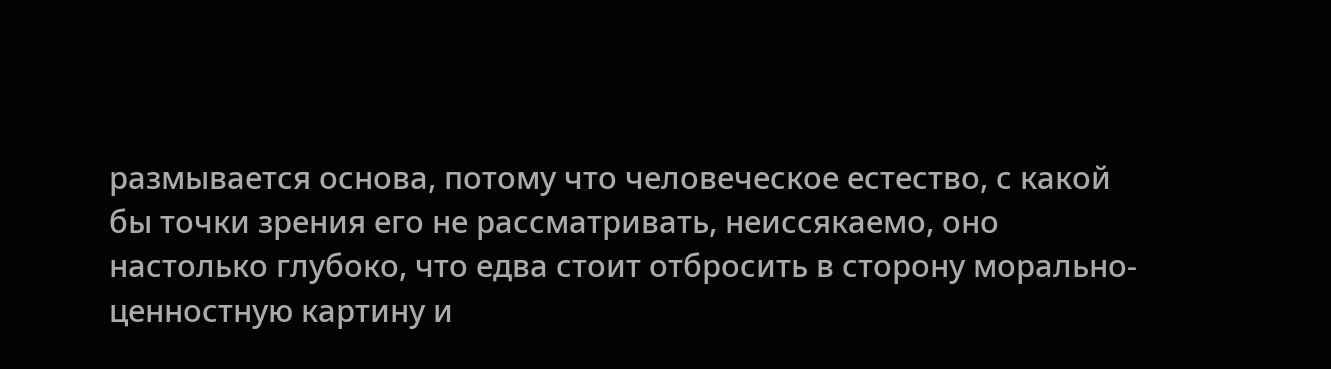размывается основа, потому что человеческое естество, с какой бы точки зрения его не рассматривать, неиссякаемо, оно настолько глубоко, что едва стоит отбросить в сторону морально-ценностную картину и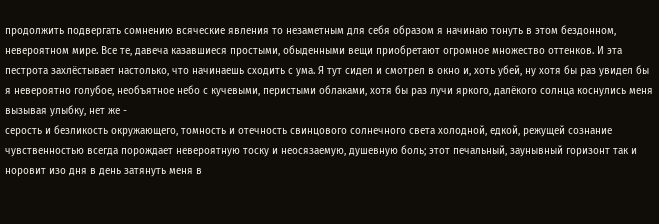продолжить подвергать сомнению всяческие явления то незаметным для себя образом я начинаю тонуть в этом бездонном, невероятном мире. Все те, давеча казавшиеся простыми, обыденными вещи приобретают огромное множество оттенков. И эта пестрота захлёстывает настолько, что начинаешь сходить с ума. Я тут сидел и смотрел в окно и, хоть убей, ну хотя бы раз увидел бы я невероятно голубое, необъятное небо с кучевыми, перистыми облаками, хотя бы раз лучи яркого, далёкого солнца коснулись меня вызывая улыбку, нет же -
серость и безликость окружающего, томность и отечность свинцового солнечного света холодной, едкой, режущей сознание чувственностью всегда порождает невероятную тоску и неосязаемую, душевную боль; этот печальный, заунывный горизонт так и норовит изо дня в день затянуть меня в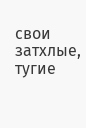свои затхлые, тугие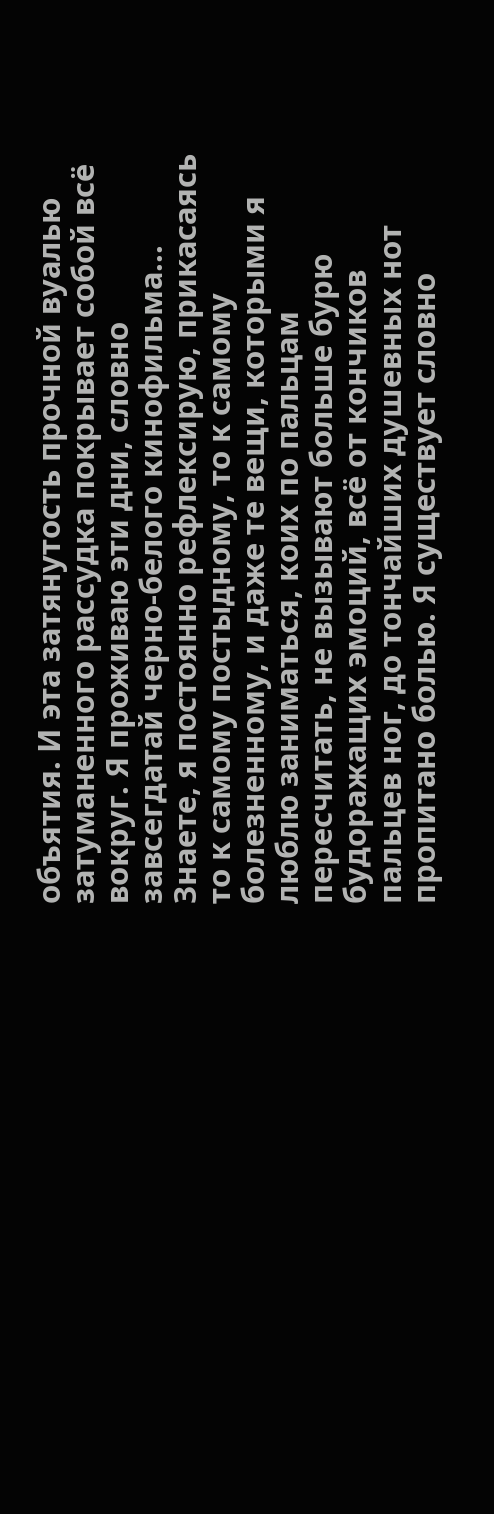объятия. И эта затянутость прочной вуалью затуманенного рассудка покрывает собой всё вокруг. Я проживаю эти дни, словно завсегдатай черно-белого кинофильма...
Знаете, я постоянно рефлексирую, прикасаясь то к самому постыдному, то к самому болезненному, и даже те вещи, которыми я люблю заниматься, коих по пальцам пересчитать, не вызывают больше бурю будоражащих эмоций, всё от кончиков пальцев ног, до тончайших душевных нот пропитано болью. Я существует словно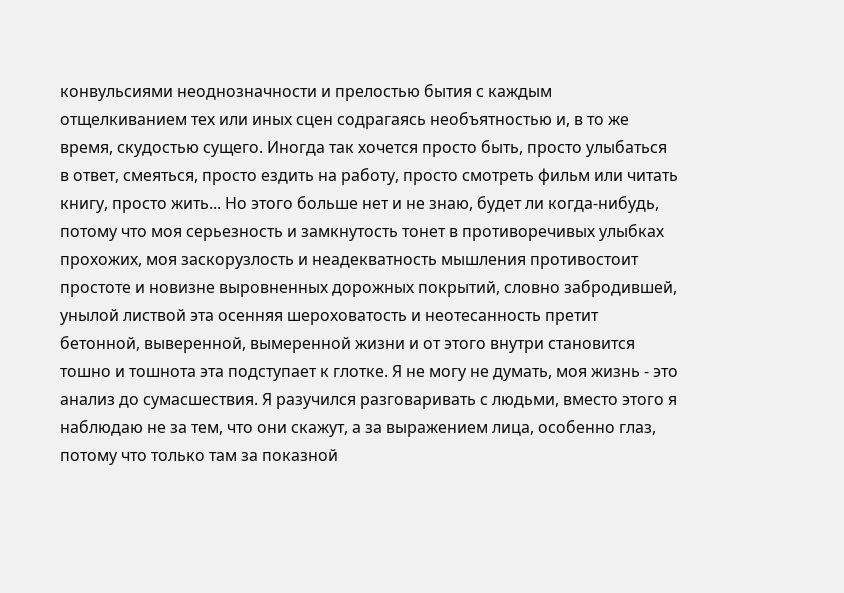конвульсиями неоднозначности и прелостью бытия с каждым отщелкиванием тех или иных сцен содрагаясь необъятностью и, в то же время, скудостью сущего. Иногда так хочется просто быть, просто улыбаться в ответ, смеяться, просто ездить на работу, просто смотреть фильм или читать книгу, просто жить... Но этого больше нет и не знаю, будет ли когда-нибудь, потому что моя серьезность и замкнутость тонет в противоречивых улыбках прохожих, моя заскорузлость и неадекватность мышления противостоит простоте и новизне выровненных дорожных покрытий, словно забродившей, унылой листвой эта осенняя шероховатость и неотесанность претит бетонной, выверенной, вымеренной жизни и от этого внутри становится тошно и тошнота эта подступает к глотке. Я не могу не думать, моя жизнь - это анализ до сумасшествия. Я разучился разговаривать с людьми, вместо этого я наблюдаю не за тем, что они скажут, а за выражением лица, особенно глаз, потому что только там за показной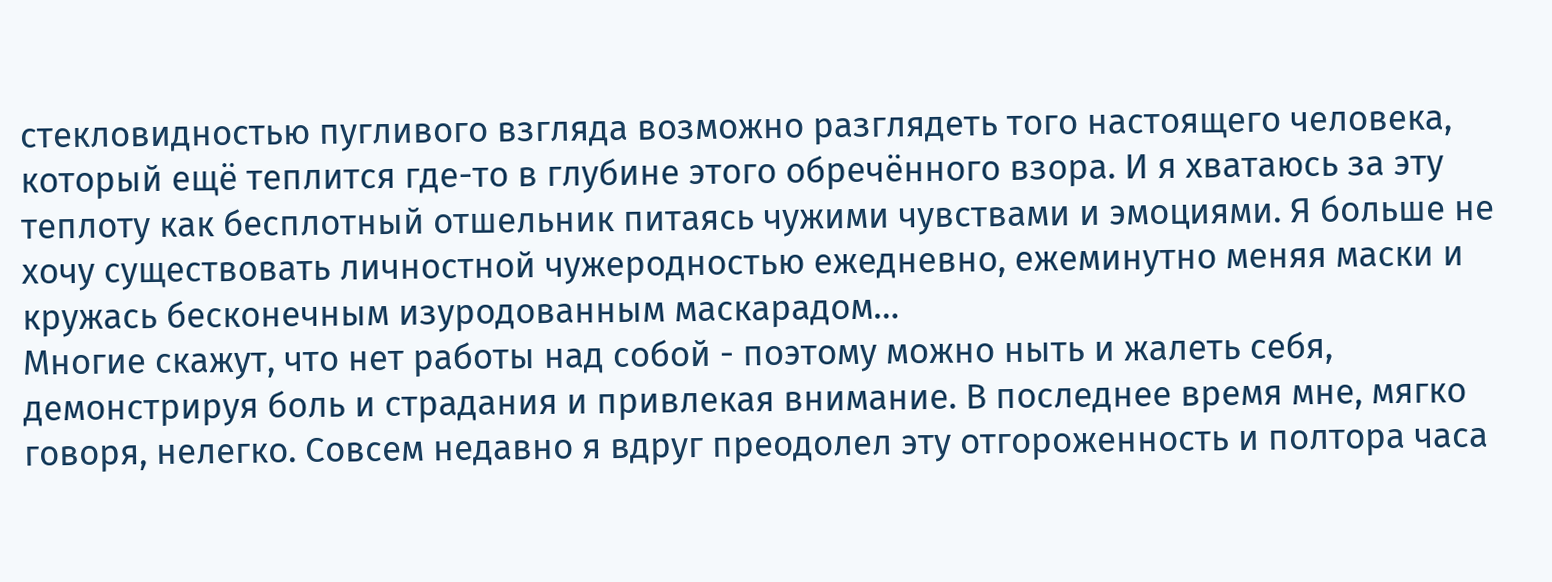стекловидностью пугливого взгляда возможно разглядеть того настоящего человека, который ещё теплится где-то в глубине этого обречённого взора. И я хватаюсь за эту теплоту как бесплотный отшельник питаясь чужими чувствами и эмоциями. Я больше не хочу существовать личностной чужеродностью ежедневно, ежеминутно меняя маски и кружась бесконечным изуродованным маскарадом…
Многие скажут, что нет работы над собой - поэтому можно ныть и жалеть себя, демонстрируя боль и страдания и привлекая внимание. В последнее время мне, мягко говоря, нелегко. Совсем недавно я вдруг преодолел эту отгороженность и полтора часа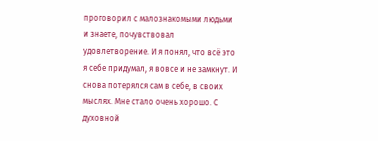проговорил с малознакомыми людьми и знаете, почувствовал удовлетворение. И я понял, что всё это я себе придумал, я вовсе и не замкнут. И снова потерялся сам в себе, в своих мыслях. Мне стало очень хорошо. С духовной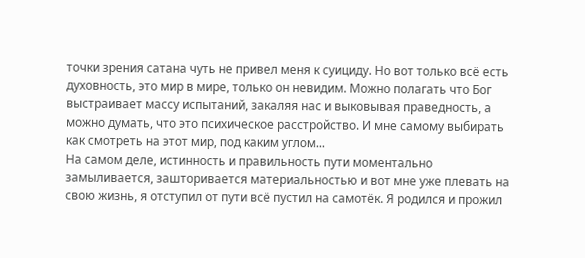точки зрения сатана чуть не привел меня к суициду. Но вот только всё есть духовность, это мир в мире, только он невидим. Можно полагать что Бог выстраивает массу испытаний, закаляя нас и выковывая праведность, а можно думать, что это психическое расстройство. И мне самому выбирать как смотреть на этот мир, под каким углом...
На самом деле, истинность и правильность пути моментально замыливается, зашторивается материальностью и вот мне уже плевать на свою жизнь, я отступил от пути всё пустил на самотёк. Я родился и прожил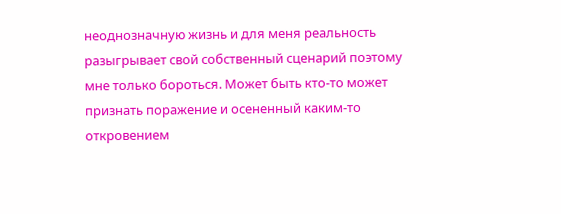неоднозначную жизнь и для меня реальность разыгрывает свой собственный сценарий поэтому мне только бороться. Может быть кто-то может признать поражение и осененный каким-то откровением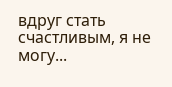вдруг стать счастливым, я не могу...